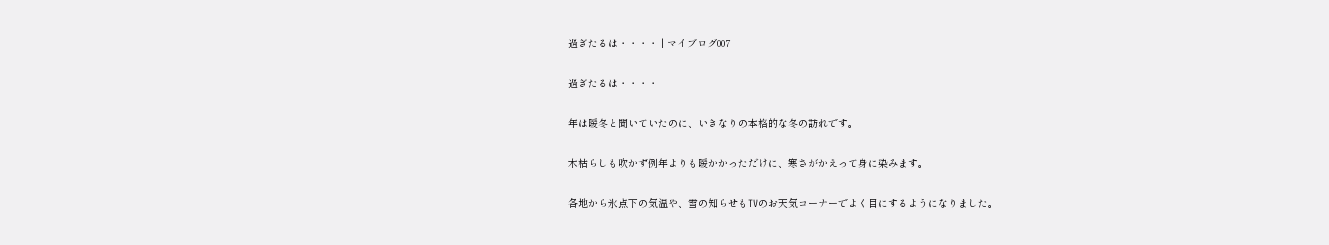過ぎたるは・・・・ | マイブログ007

過ぎたるは・・・・

年は暖冬と聞いていたのに、いきなりの本格的な冬の訪れです。

木枯らしも吹かず例年よりも暖かかっただけに、寒さがかえって身に染みます。

各地から氷点下の気温や、雪の知らせもTVのお天気コーナーでよく目にするようになりました。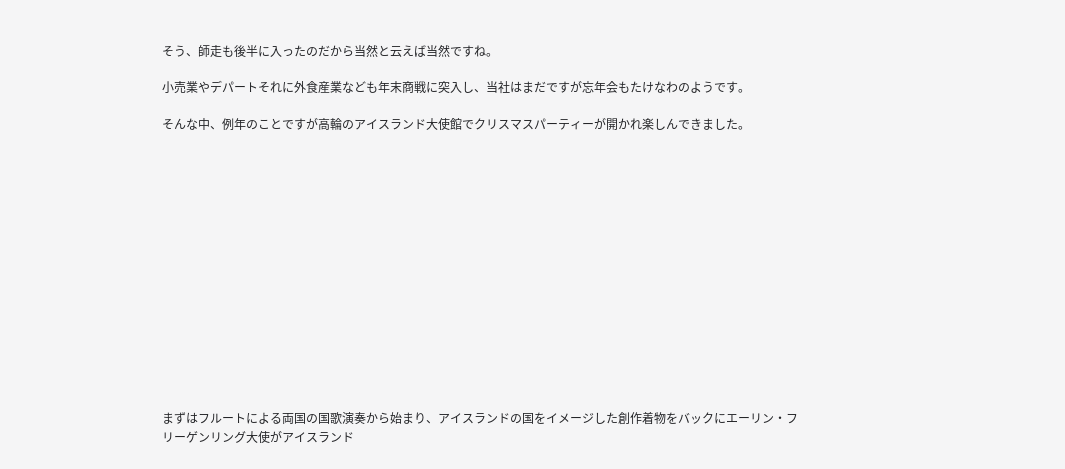そう、師走も後半に入ったのだから当然と云えば当然ですね。

小売業やデパートそれに外食産業なども年末商戦に突入し、当社はまだですが忘年会もたけなわのようです。

そんな中、例年のことですが高輪のアイスランド大使館でクリスマスパーティーが開かれ楽しんできました。















まずはフルートによる両国の国歌演奏から始まり、アイスランドの国をイメージした創作着物をバックにエーリン・フリーゲンリング大使がアイスランド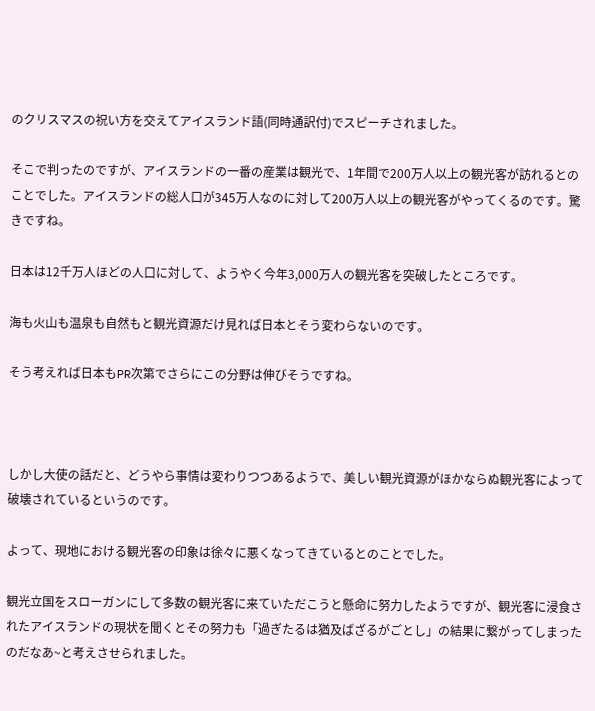のクリスマスの祝い方を交えてアイスランド語(同時通訳付)でスピーチされました。

そこで判ったのですが、アイスランドの一番の産業は観光で、1年間で200万人以上の観光客が訪れるとのことでした。アイスランドの総人口が345万人なのに対して200万人以上の観光客がやってくるのです。驚きですね。

日本は12千万人ほどの人口に対して、ようやく今年3,000万人の観光客を突破したところです。

海も火山も温泉も自然もと観光資源だけ見れば日本とそう変わらないのです。

そう考えれば日本もPR次第でさらにこの分野は伸びそうですね。



しかし大使の話だと、どうやら事情は変わりつつあるようで、美しい観光資源がほかならぬ観光客によって破壊されているというのです。

よって、現地における観光客の印象は徐々に悪くなってきているとのことでした。

観光立国をスローガンにして多数の観光客に来ていただこうと懸命に努力したようですが、観光客に浸食されたアイスランドの現状を聞くとその努力も「過ぎたるは猶及ばざるがごとし」の結果に繋がってしまったのだなあ~と考えさせられました。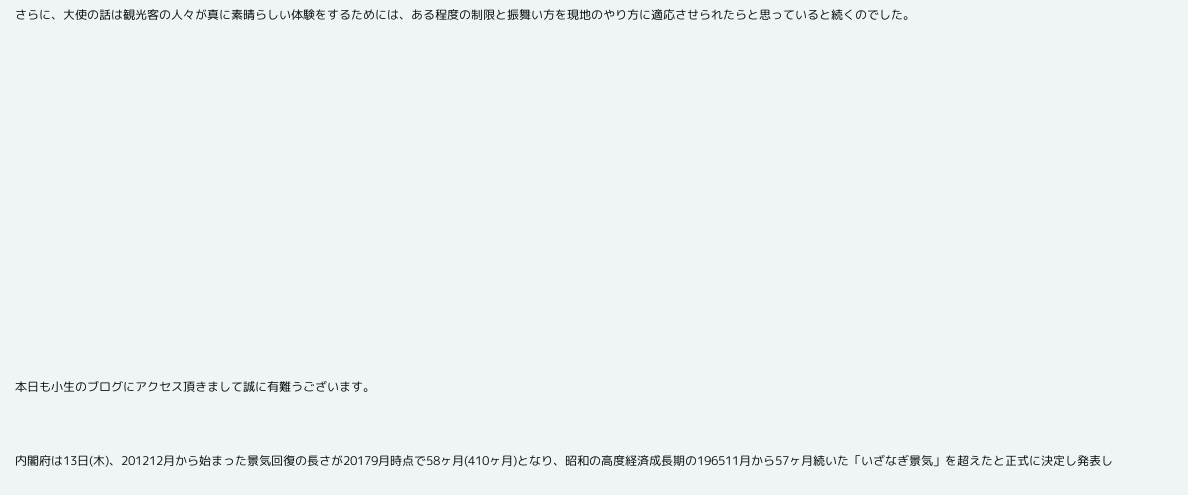さらに、大使の話は観光客の人々が真に素晴らしい体験をするためには、ある程度の制限と振舞い方を現地のやり方に適応させられたらと思っていると続くのでした。



















本日も小生のブログにアクセス頂きまして誠に有難うございます。



内閣府は13日(木)、201212月から始まった景気回復の長さが20179月時点で58ヶ月(410ヶ月)となり、昭和の高度経済成長期の196511月から57ヶ月続いた「いざなぎ景気」を超えたと正式に決定し発表し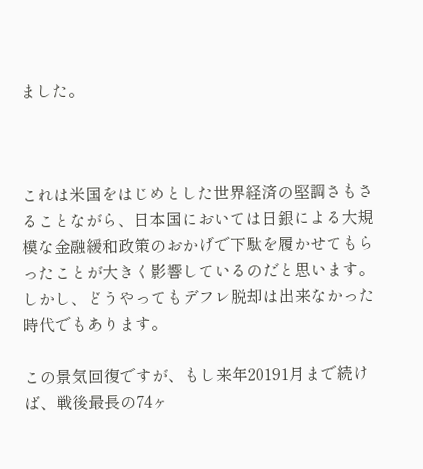ました。



これは米国をはじめとした世界経済の堅調さもさることながら、日本国においては日銀による大規模な金融緩和政策のおかげで下駄を履かせてもらったことが大きく影響しているのだと思います。しかし、どうやってもデフレ脱却は出来なかった時代でもあります。

この景気回復ですが、もし来年20191月まで続けば、戦後最長の74ヶ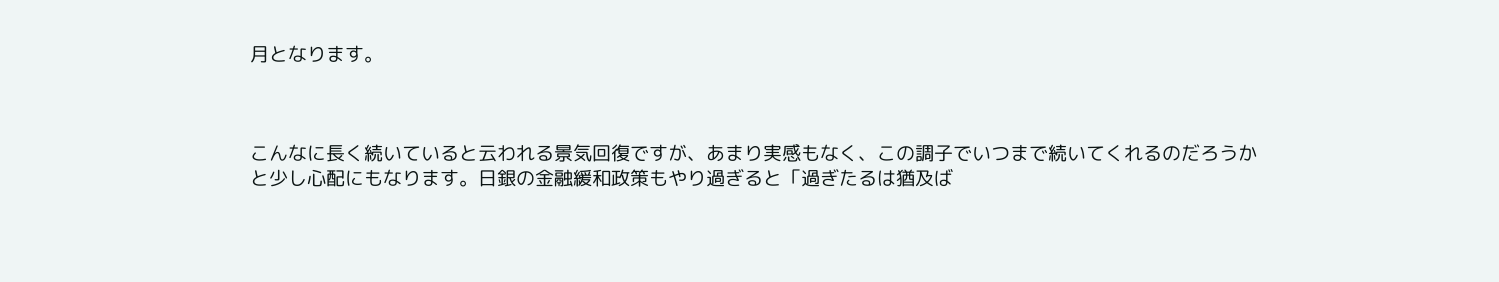月となります。



こんなに長く続いていると云われる景気回復ですが、あまり実感もなく、この調子でいつまで続いてくれるのだろうかと少し心配にもなります。日銀の金融緩和政策もやり過ぎると「過ぎたるは猶及ば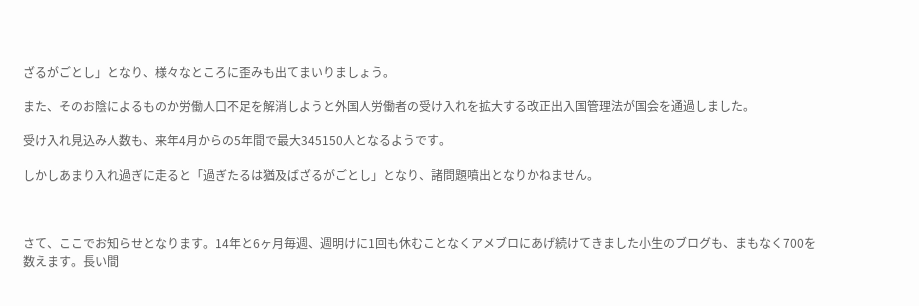ざるがごとし」となり、様々なところに歪みも出てまいりましょう。

また、そのお陰によるものか労働人口不足を解消しようと外国人労働者の受け入れを拡大する改正出入国管理法が国会を通過しました。

受け入れ見込み人数も、来年4月からの5年間で最大345150人となるようです。

しかしあまり入れ過ぎに走ると「過ぎたるは猶及ばざるがごとし」となり、諸問題噴出となりかねません。



さて、ここでお知らせとなります。14年と6ヶ月毎週、週明けに1回も休むことなくアメブロにあげ続けてきました小生のブログも、まもなく700を数えます。長い間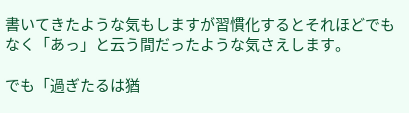書いてきたような気もしますが習慣化するとそれほどでもなく「あっ」と云う間だったような気さえします。

でも「過ぎたるは猶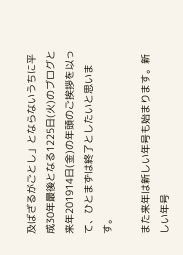及ばざるがごとし」とならないうちに平成30年最後となる1225日(火)のブログと来年201914日(金)の年頭のご挨拶を以って、ひとまずは終了としたいと思います。

また来年は新しい年号も始まります。新しい年号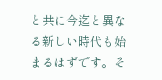と共に今迄と異なる新しい時代も始まるはずです。そ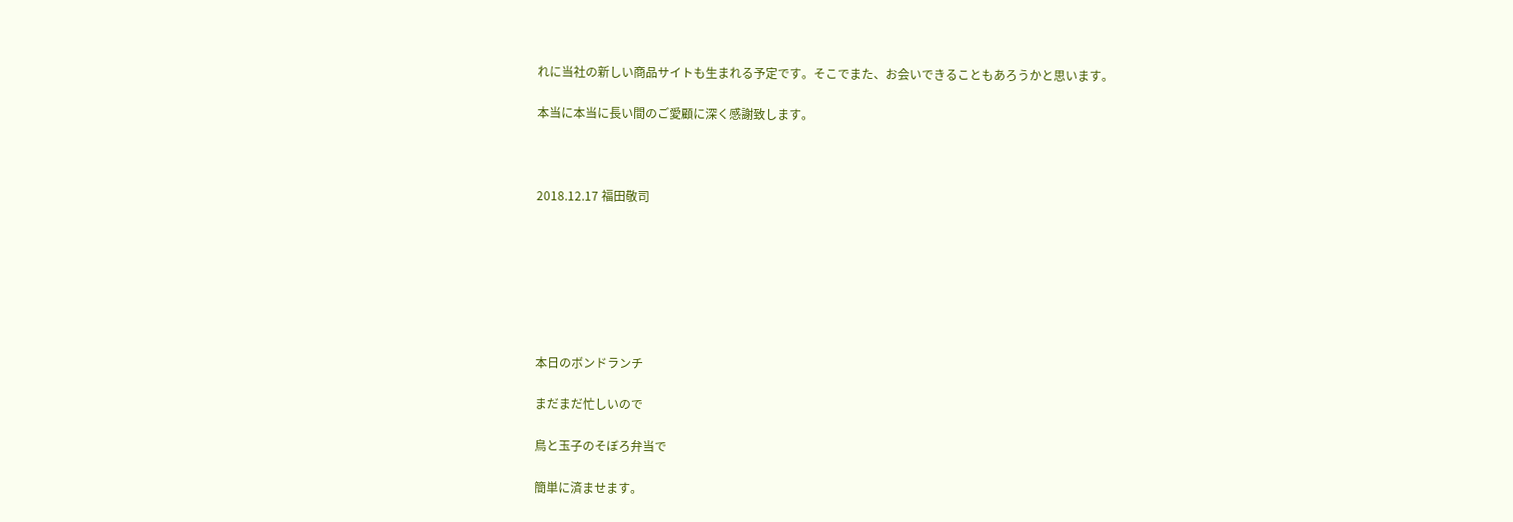れに当社の新しい商品サイトも生まれる予定です。そこでまた、お会いできることもあろうかと思います。

本当に本当に長い間のご愛顧に深く感謝致します。



2018.12.17 福田敬司







本日のボンドランチ

まだまだ忙しいので

鳥と玉子のそぼろ弁当で

簡単に済ませます。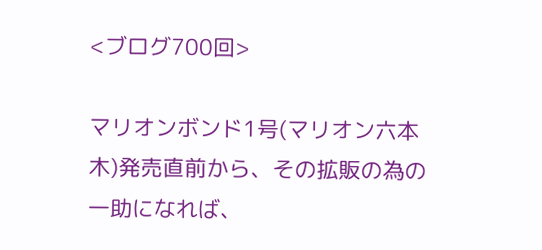<ブログ700回>

マリオンボンド1号(マリオン六本木)発売直前から、その拡販の為の一助になれば、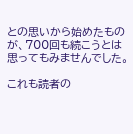との思いから始めたものが、700回も続こうとは思ってもみませんでした。

これも読者の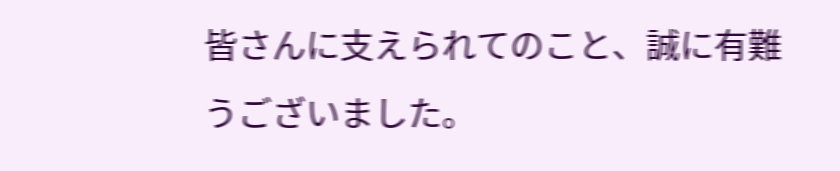皆さんに支えられてのこと、誠に有難うございました。